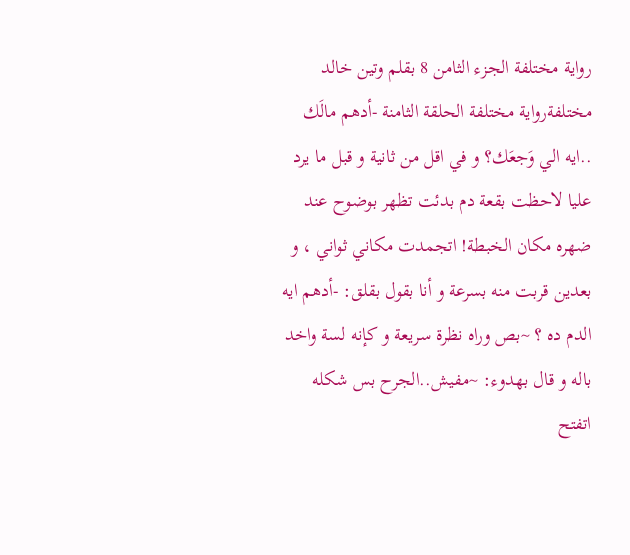رواية مختلفة الجزء الثامن 8 بقلم وتين خالد مختلفةرواية مختلفة الحلقة الثامنة -أدهم مالَك ..ايه الي وَجعَك؟ و في اقل من ثانية و قبل ما يرد عليا لاحظت بقعة دم بدئت تظهر بوضوح عند ضهره مكان الخبطة! اتجمدت مكاني ثواني ، و بعدين قربت منه بسرعة و أنا بقول بقلق: -أدهم ايه الدم ده ؟ ~بص وراه نظرة سريعة و كإنه لسة واخد باله و قال بهدوء: ~مفيش..الجرح بس شكله اتفتح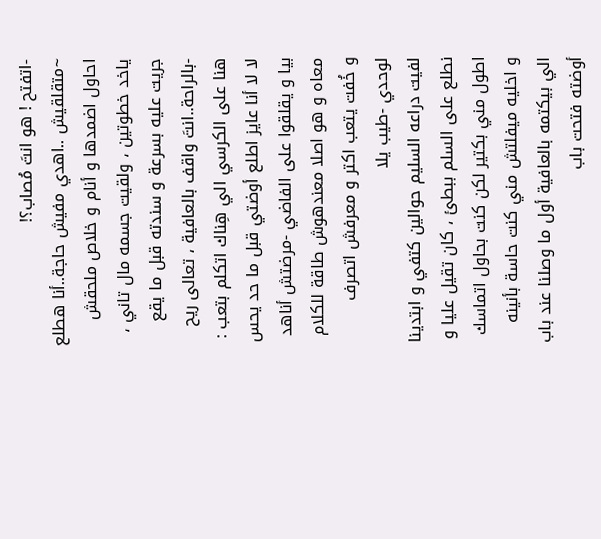-اتفتح ! هو انتَ مُصاب؟!
~متقلقيش ..اهدي مفيش حاجة..أنا هطلع احاول اضمدها و أنام و خلاص ملحقش ياخد خطوتين ، ولقيت جسمه مال تاني ، جريت عليه بسرعة و سندته قبل ما يقع -بالراحة..انتَ واقف بالعافية ، تعالى ريح هنا على الكرسي الي هِناك اتكلم بتعب : لا لا أنا عايز اطلع أوضتي قبل ما حد يحس بيا و يقلقوا على الفاضي -مرضتش أناهد معاه و هو اصلا معندهوش طاقة للكلام و خُفت يتعب اكتر و معرفش اتصرف لوحدي -طيب يلا
لفيت دراعه السليم حوالين كتفي و ابتدينا نطلع على السلم ببطئ ، كان تقيل عليا و اطول مني بكتير لكن كنت بحاول اتماسك و اخليه ميفلتش مني كنت حاسة بأنينه الي بيكتمه بالعافية أول ما وصلنا عند باب أوضته فتحت باب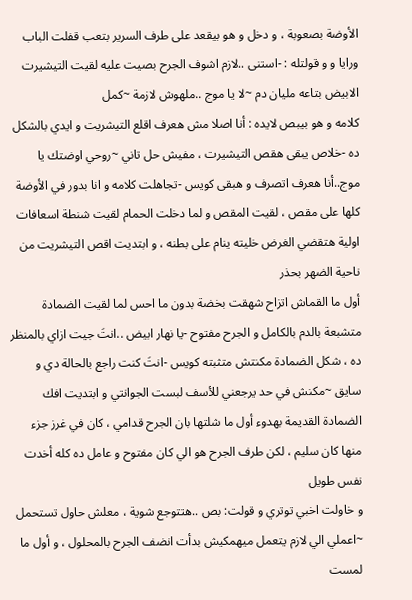الأوضة بصعوبة ، و دخل و هو بيقعد على طرف السرير بتعب قفلت الباب ورايا و و قولتله : -استنى ..لازم اشوف الجرح بصيت عليه لقيت التيشيرت الابيض بتاعه مليان دم ~لا يا موج ..ملهوش لازمة ~كمل
كلامه و هو بيبص لايده : أنا اصلا مش هعرف اقلع التيشريت و ايدي بالشكل ده -خلاص يبقى هقص التيشيرت ، مفيش حل تاني ~روحي اوضتك يا موج..أنا هعرف اتصرف و هبقى كويس -تجاهلت كلامه و انا بدور في الأوضة كلها على مقص ، لقيت المقص و لما دخلت الحمام لقيت شنطة اسعافات اولية هتقضي الغرض خليته ينام على بطنه ، و ابتديت اقص التيشريت من ناحية الضهر بحذر
أول ما القماش اتزاح شهقت بخضة بدون ما احس لما لقيت الضمادة متشبعة بالدم بالكامل و الجرح مفتوح -يا نهار ابيض ..انتَ جيت ازاي بالمنظر ده ، شكل الضمادة مكنتش متثبته كويس -انتَ كنت راجع بالحالة دي و سايق ~مكنش في حد يرجعني للأسف لبست الجوانتي و ابتديت افك الضمادة القديمة بهدوء أول ما شلتها بان الجرح قدامي ، كان في غرز جزء منها كان سليم ، لكن طرف الجرح هو الي كان مفتوح و عامل ده كله أخدت نفس طويل
و خاولت اخبي توتري و قولت: بص ..هتتوجع شوية ، معلش حاول تستحمل ~اعملي الي لازم يتعمل ميهمكيش بدأت انضف الجرح بالمحلول ، و أول ما لمست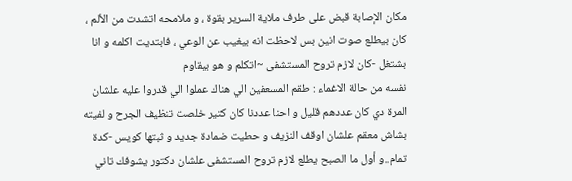مكان الإصابة قبض على طرف ملاية السرير بقوة ، و ملامحه اتشدت من الألم ، كان بيطلع صوت انين بس لاحظت انه بيغيب عن الوعي ، فابتديت اكلمه و انا بشتغل -كان لازم تروح المستشفى ~اتكلم و هو بيقاوم
نفسه من حالة الاغماء : طقم المسعفين الي هناك عملوا الي قدروا عليه علشان المرة دي كان عددهم قليل و احنا عددنا كان كتير خلصت تنظيف الجرح و لفيته بشاش معقم علشان اوقف النزيف و حطيت ضمادة جديد و ثبتها كويس -كدة تمام..و أول ما الصبح يطلع لازم تروح المستشفى علشان دكتور يشوفك تاني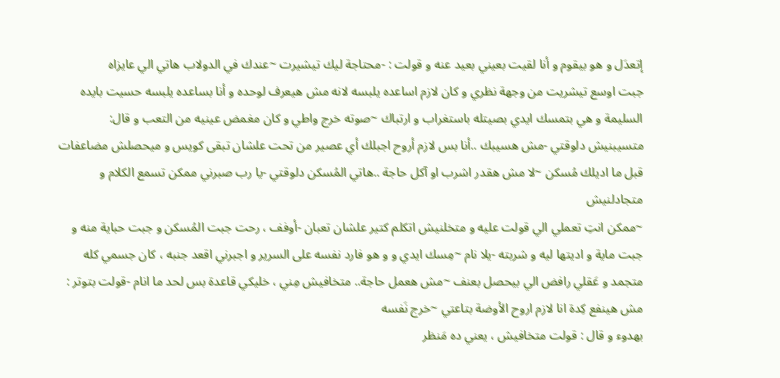إتعدَل و هو بيقوم و أنا لقيت بعيني بعيد عنه و قولت : -محتاجة ليك تيشيرت ~عندك في الدولاب هاتي الي عايزاه
جبت اوسع تيشريت من وجهة نظري و كان لازم اساعده يلبسه لانه مش هيعرف لوحده و أنا بساعده يلبسه حسيت بايده السليمة و هي بتمسك ايدي بصيتله باستغراب و ارتباك ~صوته خرج واطي و كان مغمض عينيه من التعب و قال: متسيبنيش دلوقتي -مش هسيبك ..أنا بس لازم أروح اجبلك أي عصير من تحت علشان تبقى كويس و ميحصلش مضاعفات قبل ما اديلك مُسكن ~لا مش هقدر اشرب او آكل حاجة ..هاتي المُسكن دلوقتي -يا رب صبرني ممكن تسمع الكلام و متجادلنيش
~ممكن انتِ تعملي الي قولت عليه و متخلنيش اتكلم كتير علشان تعبان -أوفف ، رحت جبت المُسكن و جبت حباية منه و جبت ماية و اديتها ليه و شربته -يلا نام ~مِسك ايدي و و هو فارد نفسه على السرير و اجبرني اقعد جنبه ، كان جسمي كله متجمد و عَقلي رافض الي بيحصل بعنف ~مش هعمل حاجة.. متخافيش مِني ، خليكي قاعدة بس لحد ما انام -قولت بتوتر : مش هينفع كِدة انا لازم اروح الأوضة بتاعتي ~خرج نَفسه
بهدوء و قال : قولت متخافيش ، يعني ده مَنظر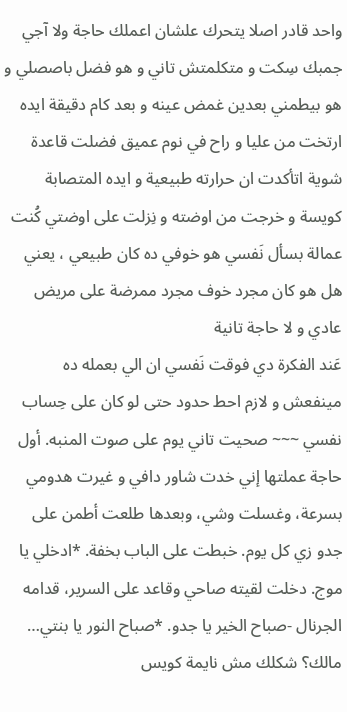واحد قادر اصلا يتحرك علشان اعملك حاجة ولا آجي جمبك سِكت و متكلمتش تاني و هو فضل باصصلي و هو بيطمني بعدين غمض عينه و بعد كام دقيقة ايده ارتخت من عليا و راح في نوم عميق فضلت قاعدة شوية اتأكدت ان حرارته طبيعية و ايده المتصابة كويسة و خرجت من اوضته و نِزلت على اوضتي كُنت عمالة بسأل نَفسي هو خوفي ده كان طبيعي ، يعني هل هو كان مجرد خوف مجرد ممرضة على مريض عادي و لا حاجة تانية
عَند الفكرة دي فوقت نَفسي ان الي بعمله ده مينفعش و لازم احط حدود حتى لو كان على حِساب نفسي ~~~ صحيت تاني يوم على صوت المنبه. أول حاجة عملتها إني خدت شاور دافي و غيرت هدومي بسرعة، وغسلت وشي، وبعدها طلعت أطمن على جدو زي كل يوم. خبطت على الباب بخفة. *ادخلي يا موج. دخلت لقيته صاحي وقاعد على السرير، قدامه الجرنال -صباح الخير يا جدو. *صباح النور يا بنتي… مالك؟ شكلك مش نايمة كويس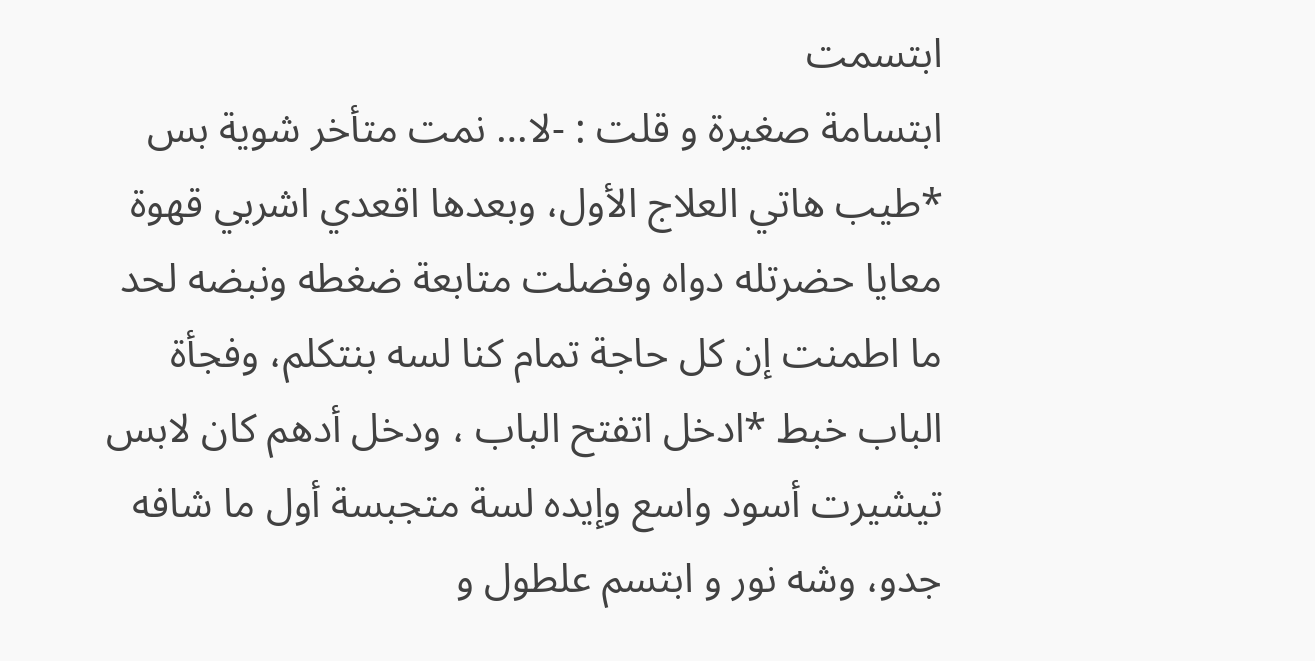ابتسمت
ابتسامة صغيرة و قلت : -لا… نمت متأخر شوية بس *طيب هاتي العلاج الأول، وبعدها اقعدي اشربي قهوة معايا حضرتله دواه وفضلت متابعة ضغطه ونبضه لحد ما اطمنت إن كل حاجة تمام كنا لسه بنتكلم، وفجأة الباب خبط *ادخل اتفتح الباب ، ودخل أدهم كان لابس تيشيرت أسود واسع وإيده لسة متجبسة أول ما شافه جدو، وشه نور و ابتسم علطول و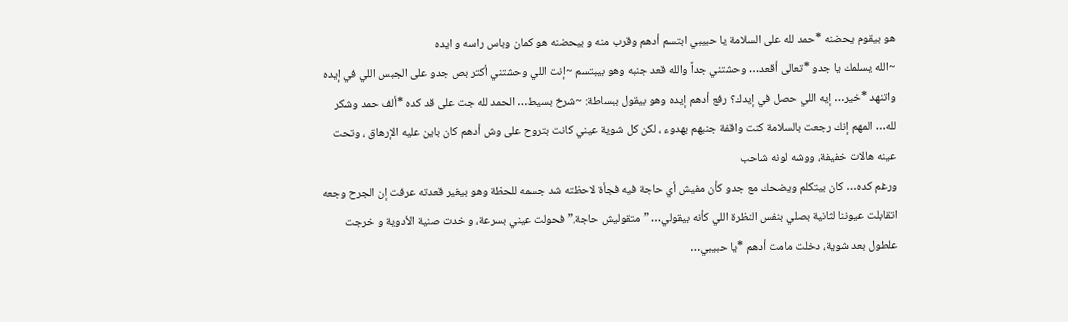هو بيقوم يحضنه *حمد لله على السلامة يا حبيبي ابتسم أدهم وقرب منه و بيحضنه هو كمان وباس راسه و ايده
~الله يسلمك يا جدو *تعالى أقعد… وحشتني جداً والله قعد جنبه وهو بيبتسم ~إنت اللي وحشتني أكتر بص جدو على الجبس اللي في إيده واتنهد *خير… إيه اللي حصل في إيدك؟ رفع أدهم إيده وهو بيقول ببساطة: ~شرخ بسيط… الحمد لله جت على قد كده *ألف حمد وشكر لله… المهم إنك رجعت بالسلامة كنت واقفة جنبهم بهدوء ، لكن كل شوية عيني كانت بتروح على وش أدهم كان باين عليه الإرهاق ، وتحت عينه هالات خفيفة، ووشه لونه شاحب
ورغم كده… كان بيتكلم ويضحك مع جدو كأن مفيش أي حاجة فيه فجأة لاحظته شد جسمه للحظة وهو بيغير قعدته عرفت إن الجرح وجعه اتقابلت عيوننا لثانية بصلي بنفس النظرة اللي كأنه بيقولي… ”متقوليش حاجة.” فحولت عيني بسرعة، و خدت صنية الأدوية و خرجت علطول بعد شوية، دخلت مامت أدهم *يا حبيبي…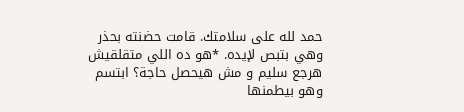حمد لله على سلامتك. قامت حضنته بحذر وهي بتبص لإيده. *هو ده اللي متقلقيش هرجع سليم و مش هيحصل حاجة؟ ابتسم وهو بيطمنها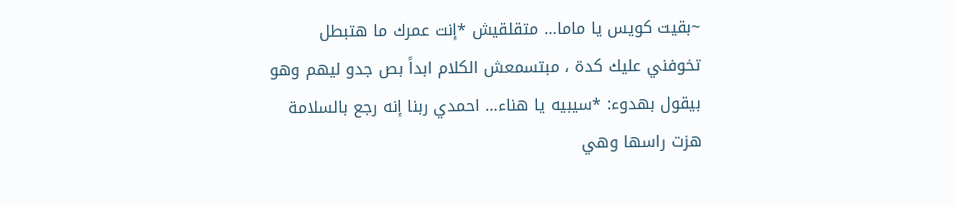~بقيت كويس يا ماما… متقلقيش *إنت عمرك ما هتبطل تخوفني عليك كدة ، مبتسمعش الكلام ابداً بص جدو ليهم وهو بيقول بهدوء: *سيبيه يا هناء… احمدي ربنا إنه رجع بالسلامة هزت راسها وهي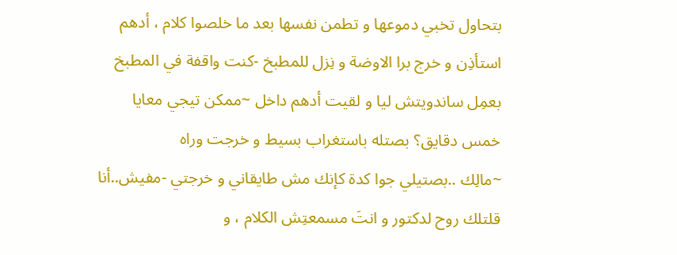بتحاول تخبي دموعها و تطمن نفسها بعد ما خلصوا كلام ، أدهم استأذِن و خرج برا الاوضة و نِزل للمطبخ -كنت واقفة في المطبخ بعمِل ساندويتش ليا و لقيت أدهم داخل ~ممكن تيجي معايا خمس دقايق؟ بصتله باستغراب بسيط و خرجت وراه
~مالِك ..بصتيلي جوا كدة كإنك مش طايقاني و خرجتي -مفيش..أنا قلتلك روح لدكتور و انتَ مسمعتِش الكلام ، و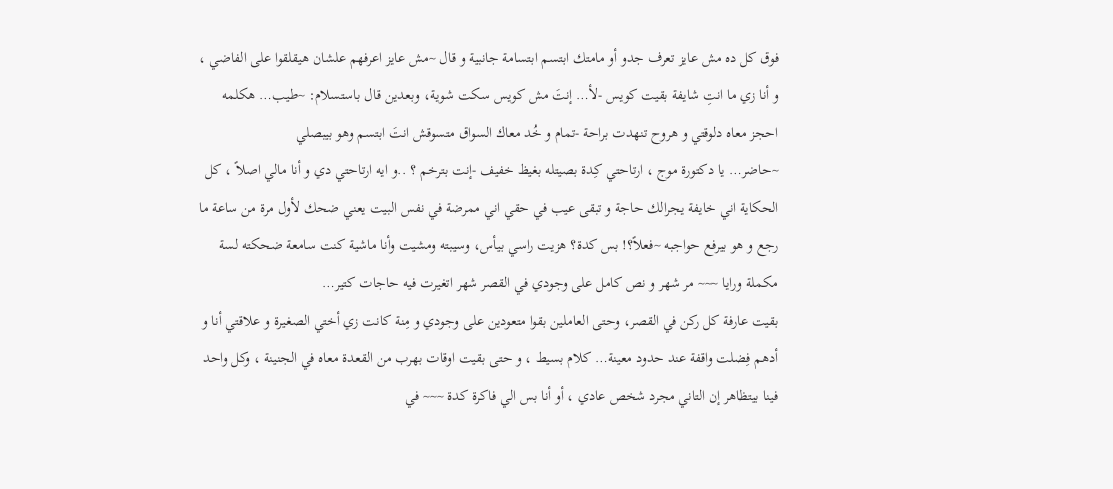فوق كل ده مش عايز تعرف جدو أو مامتك ابتسم ابتسامة جانبية و قال ~مش عايز اعرفهم علشان هيقلقوا على الفاضي ، و أنا زي ما انتِ شايفة بقيت كويس -لأ… إنتَ مش كويس سكت شوية، وبعدين قال باستسلام: ~طيب… هكلمه احجز معاه دلوقتي و هروح تنهدت براحة -تمام و خُد معاك السواق متسوقش انتَ ابتسم وهو بيبصلي
~حاضر… يا دكتورة موج ، ارتاحتي كِدة بصيتله بغيظ خفيف -إنت بترخم ؟ ..و ايه ارتاحتي دي و أنا مالي اصلاً ، كل الحكاية اني خايفة يجرالك حاجة و تبقى عيب في حقي اني ممرضة في نفس البيت يعني ضحك لأول مرة من ساعة ما رجع و هو بيرفع حواجبه ~فعلاً؟! بس كدة؟ هزيت راسي بيأس، وسيبته ومشيت وأنا ماشية كنت سامعة ضحكته لسة مكملة ورايا ~~~ مر شهر و نص كامل على وجودي في القصر شهر اتغيرت فيه حاجات كتير…
بقيت عارفة كل ركن في القصر، وحتى العاملين بقوا متعودين على وجودي و مِنة كانت زي أختي الصغيرة و علاقتي أنا و أدهم فِضلت واقفة عند حدود معينة… كلام بسيط ، و حتى بقيت اوقات بهرب من القعدة معاه في الجنينة ، وكل واحد فينا بيتظاهر إن التاني مجرد شخص عادي ، أو أنا بس الي فاكرة كدة ~~~ في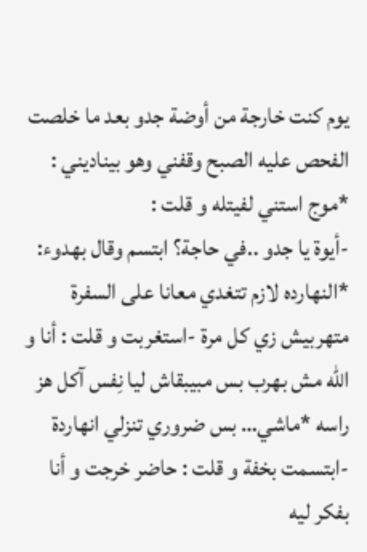يوم كنت خارجة من أوضة جدو بعد ما خلصت الفحص عليه الصبح وقفني وهو بيناديني : *موج استني لفيتله و قلت :
-أيوة يا جدو ..في حاجة؟ ابتسم وقال بهدوء: *النهارده لازم تتغدي معانا على السفرة متهربيش زي كل مرة -استغربت و قلت : أنا و الله مش بهرب بس مبيبقاش ليا نِفس آكل هز راسه *ماشي… بس ضروري تنزلي انهاردة -ابتسمت بخفة و قلت : حاضر خرجت و أنا بفكر ليه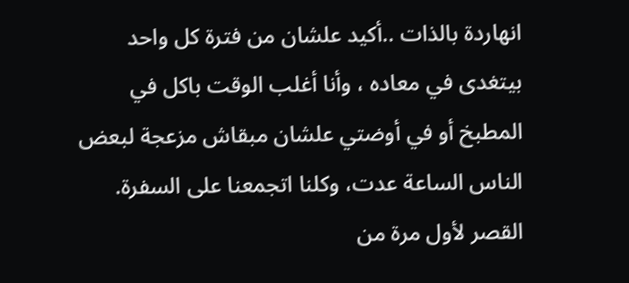انهاردة بالذات ..أكيد علشان من فترة كل واحد بيتغدى في معاده ، وأنا أغلب الوقت باكل في المطبخ أو في أوضتي علشان مبقاش مزعجة لبعض الناس الساعة عدت، وكلنا اتجمعنا على السفرة.
القصر لأول مرة من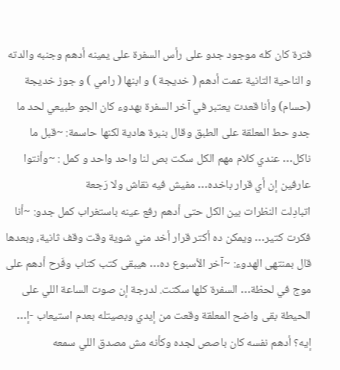فترة كان كله موجود جدو على رأس السفرة على يمينه أدهم وجنبه والدته و الناحية التانية عمت أدهم ( خديجة ) و ابنها ( رامي ) و جوز خديجة (حسام) وأنا قعدت يعتبر في آخر السفرة بهدوء كان الجو طبيعي لحد ما جدو حط المعلقة على الطبق وقال بنبرة هادية لكنها حاسمة: ~قبل ما ناكل… عندي كلام مهم الكل سكت بص لنا واحد واحد و كمل : ~وأنتوا عارفين إن أي قرار باخده… مفيش فيه نقاش ولا رَجعة
اتبادِلت النظرات بين الكل حتى أدهم رفع عينه باستغراب كمل جدو: ~أنا فكرت كتير… ويمكن ده أكتر قرار أخد مني شوية وقت وقف ثانية، وبعدها قال بمنتهى الهدوء: ~آخر الأسبوع ده… هيبقى كتب كتاب وفَرح أدهم على موج في لحظة… السفرة كلها سكتت. لدرجة إن صوت الساعة اللي على الحيطة بقى واضح المعلقة وقعت من إيدي وبصيتله بعدم استيعاب -إ… إيه؟ أدهم نفسه كان باصص لجده وكأنه مش مصدق اللي سمعه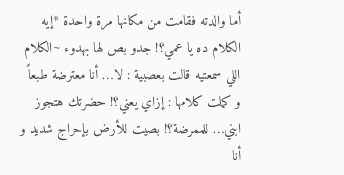أما والدته فقامت من مكانها مرة واحدة *إيه الكلام ده يا عمي؟! جدو بص لها بهدوء ~الكلام اللي سمعتيه قالت بعصبية : لا… أنا معترضة طبعاً و كملت كلامها : إزاي يعني؟! حضرتك هتجوز ابني… للممرضة؟! بصيت للأرض بإحراج شديد و أنا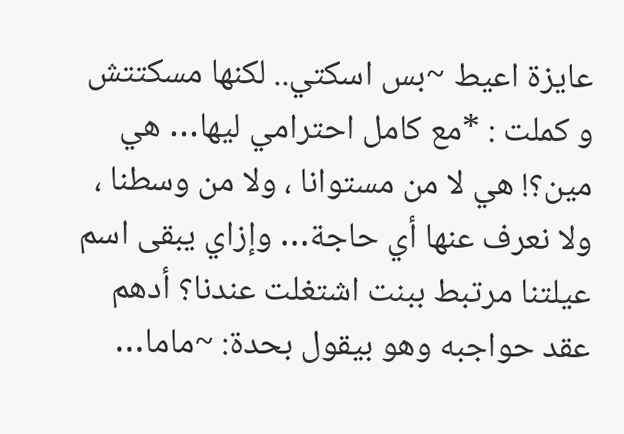عايزة اعيط ~بس اسكتي.. لكنها مسكتتش و كملت : *مع كامل احترامي ليها… هي مين؟! هي لا من مستوانا ، ولا من وسطنا ، ولا نعرف عنها أي حاجة… وإزاي يبقى اسم عيلتنا مرتبط ببنت اشتغلت عندنا؟ أدهم
عقد حواجبه وهو بيقول بحدة: ~ماما…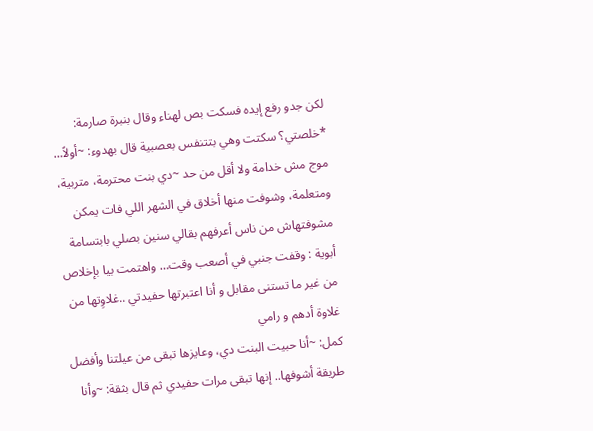لكن جدو رفع إيده فسكت بص لهناء وقال بنبرة صارمة: *خلصتي؟ سكتت وهي بتتنفس بعصبية قال بهدوء: ~أولاً… موج مش خدامة ولا أقل من حد ~دي بنت محترمة، متربية، ومتعلمة، وشوفت منها أخلاق في الشهر اللي فات يمكن مشوفتهاش من ناس أعرفهم بقالي سنين بصلي بابتسامة أبوية : وقفت جنبي في أصعب وقت… واهتمت بيا بإخلاص من غير ما تستنى مقابل و أنا اعتبرتها حفيدتي ..غلاوِتها من غلاوة أدهم و رامي
كمل: ~أنا حبيت البنت دي، وعايزها تبقى من عيلتنا وأفضل طريقة أشوفها.. إنها تبقى مرات حفيدي ثم قال بثقة: ~وأنا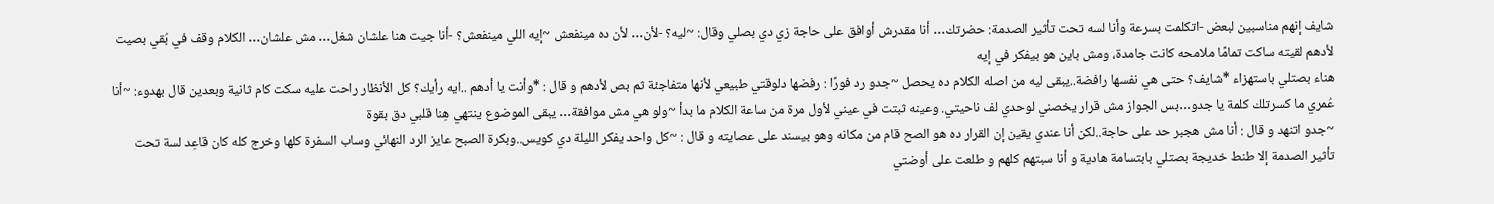شايف إنهم مناسبين لبعض -اتكلمت بسرعة وأنا لسه تحت تأثير الصدمة: حضرتك… أنا مقدرش أوافق على حاجة زي دي بصلي وقال: ~ليه؟ -لأن… لأن ده مينفعش ~إيه اللي مينفعش؟ -أنا جيت هنا علشان شغل… مش علشان… الكلام وقف في بُقي بصيت لأدهم لقيته ساكت تمامًا ملامحه كانت جامدة، ومش باين هو بيفكر في إيه
هناء بصتلي باستهزاء *شايف؟ حتى هي نفسها رافضة..يبقى ليه من اصله الكلام ده يحصل ~جدو رد فورًا : رفضها دلوقتي طبيعي لأنها متفاجئة ثم بص لأدهم و قال : *وأنت يا أدهم ..ايه رأيك؟ كل الأنظار راحت عليه سكت كام ثانية وبعدين قال بهدوء: ~أنا عُمري ما كسرتلك كلمة يا جدو…بس الجواز مش قرار يخصني لوحدي لف ناحيتي. وعينه ثبتت في عيني لأول مرة من ساعة الكلام ما بدأ ~ولو هي مش موافقة… يبقى الموضوع ينتهي هِنا قلبي دق بقوة
~جدو اتنهد و قال : أنا مش هجبر حد على حاجة..لكن أنا عندي يقين إن القرار ده هو الصح قام من مكانه وهو بيسند على عصايته و قال : ~كل واحد يفكر الليلة دي كويس..وبكرة الصبح عايز الرد النهائي وساب السفرة كلها وخرج كله كان قاعِد لسة تحت تأثير الصدمة إلا طنط خديجة بصتلي بابتسامة هادية و أنا سبتهم كلهم و طلعت على أوضتي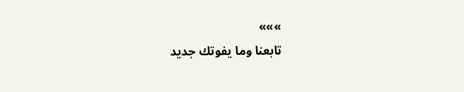»»»
تابعنا وما يفوتك جديد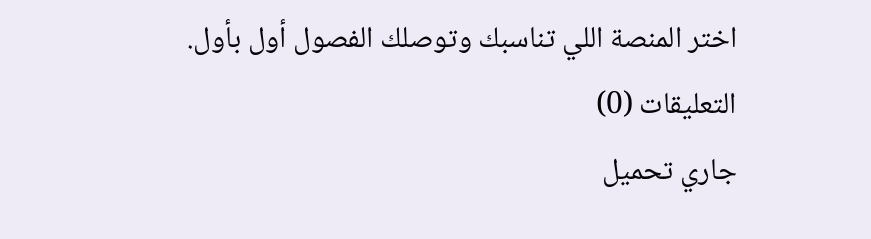اختر المنصة اللي تناسبك وتوصلك الفصول أول بأول.
التعليقات (0)
جاري تحميل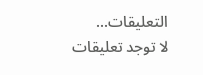التعليقات...
لا توجد تعليقات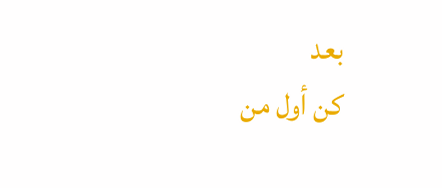بعد
كن أول من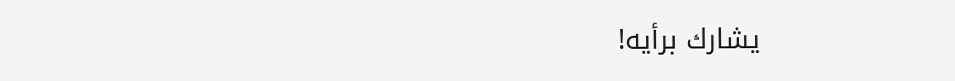يشارك برأيه!